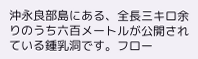沖永良部島にある、全長三キロ余りのうち六百メートルが公開されている鍾乳洞です。フロー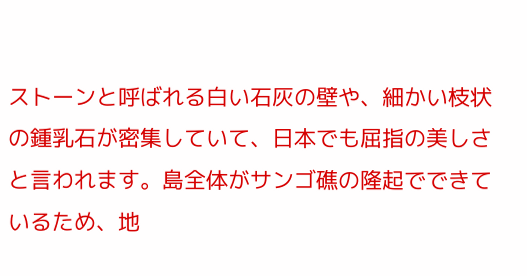ストーンと呼ばれる白い石灰の壁や、細かい枝状の鍾乳石が密集していて、日本でも屈指の美しさと言われます。島全体がサンゴ礁の隆起でできているため、地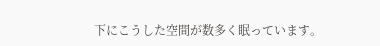下にこうした空間が数多く眠っています。